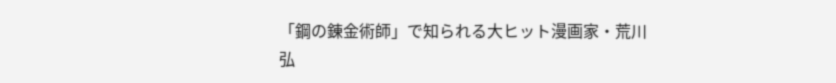「鋼の錬金術師」で知られる大ヒット漫画家・荒川弘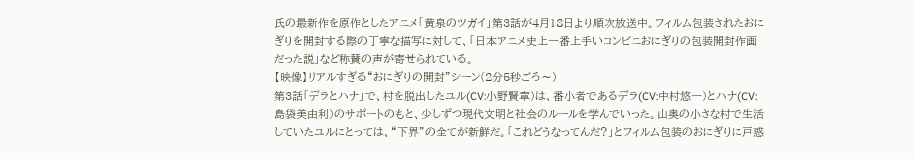氏の最新作を原作としたアニメ「黄泉のツガイ」第3話が4月18日より順次放送中。フィルム包装されたおにぎりを開封する際の丁寧な描写に対して、「日本アニメ史上一番上手いコンビニおにぎりの包装開封作画だった説」など称賛の声が寄せられている。
【映像】リアルすぎる“おにぎりの開封”シーン(2分5秒ごろ〜)
第3話「デラとハナ」で、村を脱出したユル(CV:小野賢章)は、番小者であるデラ(CV:中村悠一)とハナ(CV:島袋美由利)のサポートのもと、少しずつ現代文明と社会のルールを学んでいった。山奥の小さな村で生活していたユルにとっては、“下界”の全てが新鮮だ。「これどうなってんだ?」とフィルム包装のおにぎりに戸惑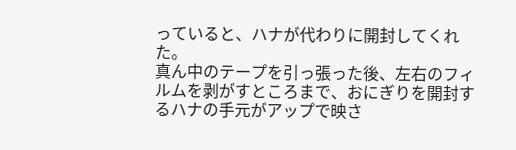っていると、ハナが代わりに開封してくれた。
真ん中のテープを引っ張った後、左右のフィルムを剥がすところまで、おにぎりを開封するハナの手元がアップで映さ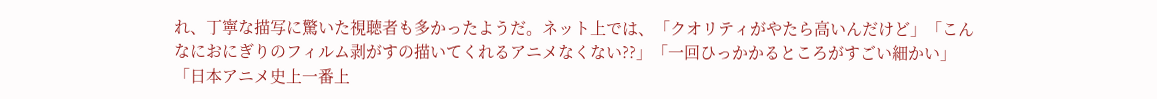れ、丁寧な描写に驚いた視聴者も多かったようだ。ネット上では、「クオリティがやたら高いんだけど」「こんなにおにぎりのフィルム剥がすの描いてくれるアニメなくない??」「一回ひっかかるところがすごい細かい」「日本アニメ史上一番上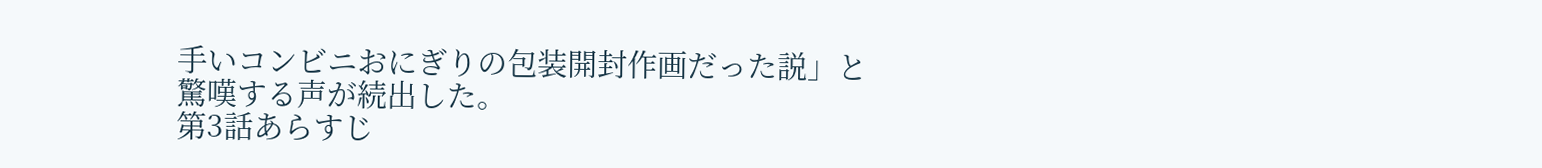手いコンビニおにぎりの包装開封作画だった説」と驚嘆する声が続出した。
第3話あらすじ